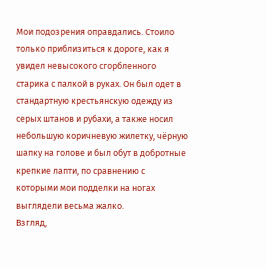Мои подозрения оправдались. Стоило только приблизиться к дороге, как я увидел невысокого сгорбленного старика с палкой в руках. Он был одет в стандартную крестьянскую одежду из серых штанов и рубахи, а также носил небольшую коричневую жилетку, чёрную шапку на голове и был обут в добротные крепкие лапти, по сравнению с которыми мои подделки на ногах выглядели весьма жалко.
Взгляд,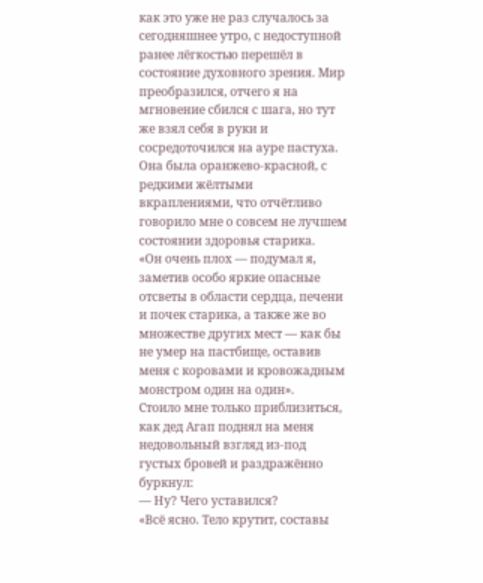как это уже не раз случалось за сегодняшнее утро, с недоступной ранее лёгкостью перешёл в состояние духовного зрения. Мир преобразился, отчего я на мгновение сбился с шага, но тут же взял себя в руки и сосредоточился на ауре пастуха. Она была оранжево-красной, с редкими жёлтыми вкраплениями, что отчётливо говорило мне о совсем не лучшем состоянии здоровья старика.
«Он очень плох — подумал я, заметив особо яркие опасные отсветы в области сердца, печени и почек старика, а также же во множестве других мест — как бы не умер на пастбище, оставив меня с коровами и кровожадным монстром один на один».
Стоило мне только приблизиться, как дед Агап поднял на меня недовольный взгляд из-под густых бровей и раздражённо буркнул:
— Ну? Чего уставился?
«Всё ясно. Тело крутит, составы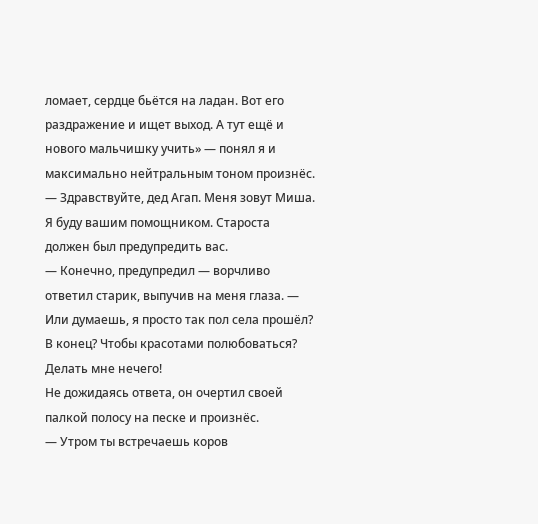ломает, сердце бьётся на ладан. Вот его раздражение и ищет выход. А тут ещё и нового мальчишку учить» — понял я и максимально нейтральным тоном произнёс.
— Здравствуйте, дед Агап. Меня зовут Миша. Я буду вашим помощником. Староста должен был предупредить вас.
— Конечно, предупредил — ворчливо ответил старик, выпучив на меня глаза. — Или думаешь, я просто так пол села прошёл? В конец? Чтобы красотами полюбоваться? Делать мне нечего!
Не дожидаясь ответа, он очертил своей палкой полосу на песке и произнёс.
— Утром ты встречаешь коров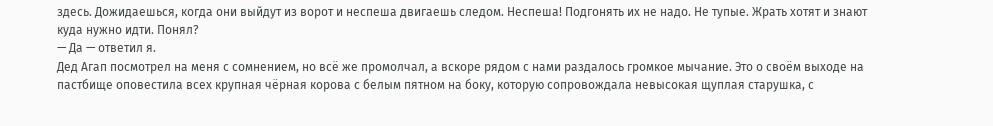здесь. Дожидаешься, когда они выйдут из ворот и неспеша двигаешь следом. Неспеша! Подгонять их не надо. Не тупые. Жрать хотят и знают куда нужно идти. Понял?
— Да — ответил я.
Дед Агап посмотрел на меня с сомнением, но всё же промолчал, а вскоре рядом с нами раздалось громкое мычание. Это о своём выходе на пастбище оповестила всех крупная чёрная корова с белым пятном на боку, которую сопровождала невысокая щуплая старушка, с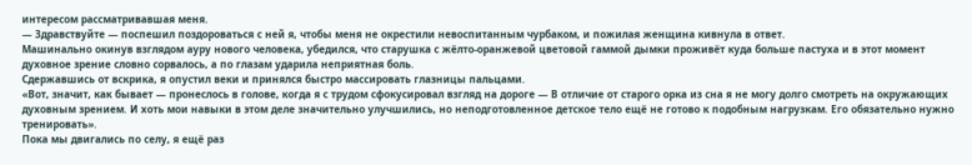интересом рассматривавшая меня.
— Здравствуйте — поспешил поздороваться с ней я, чтобы меня не окрестили невоспитанным чурбаком, и пожилая женщина кивнула в ответ.
Машинально окинув взглядом ауру нового человека, убедился, что старушка с жёлто-оранжевой цветовой гаммой дымки проживёт куда больше пастуха и в этот момент духовное зрение словно сорвалось, а по глазам ударила неприятная боль.
Сдержавшись от вскрика, я опустил веки и принялся быстро массировать глазницы пальцами.
«Вот, значит, как бывает — пронеслось в голове, когда я с трудом сфокусировал взгляд на дороге — В отличие от старого орка из сна я не могу долго смотреть на окружающих духовным зрением. И хоть мои навыки в этом деле значительно улучшились, но неподготовленное детское тело ещё не готово к подобным нагрузкам. Его обязательно нужно тренировать».
Пока мы двигались по селу, я ещё раз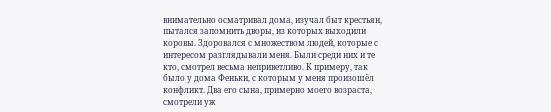внимательно осматривал дома, изучал быт крестьян, пытался запомнить дворы, из которых выходили коровы. Здоровался с множеством людей, которые с интересом разглядывали меня. Были среди них и те кто, смотрел весьма неприветливо. К примеру, так было у дома Феньки, с которым у меня произошёл конфликт. Два его сына, примерно моего возраста, смотрели уж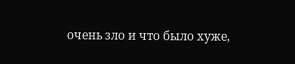очень зло и что было хуже,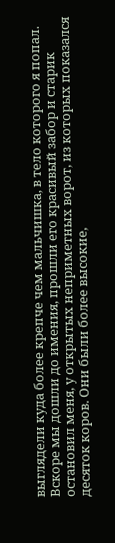выглядели куда более крепче чем мальчишка, в тело которого я попал.
Вскоре мы дошли до имения, прошли его красивый забор и старик остановил меня, у открытых неприметных ворот, из которых показался десяток коров. Они были более высокие,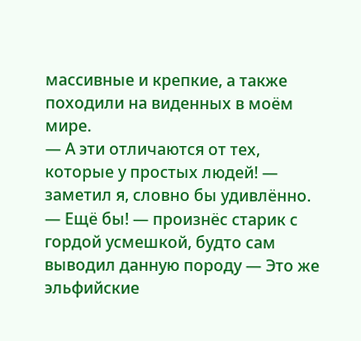массивные и крепкие, а также походили на виденных в моём мире.
— А эти отличаются от тех, которые у простых людей! — заметил я, словно бы удивлённо.
— Ещё бы! — произнёс старик с гордой усмешкой, будто сам выводил данную породу — Это же эльфийские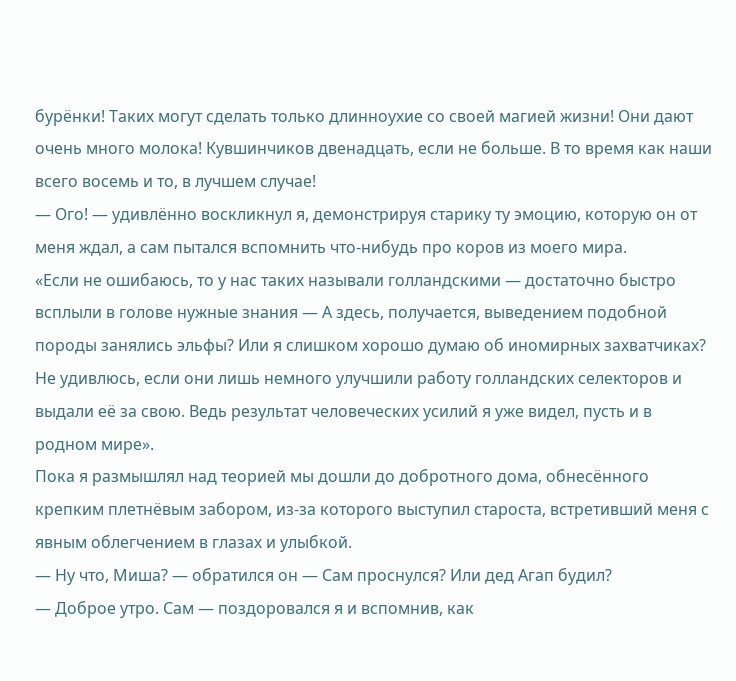бурёнки! Таких могут сделать только длинноухие со своей магией жизни! Они дают очень много молока! Кувшинчиков двенадцать, если не больше. В то время как наши всего восемь и то, в лучшем случае!
— Ого! — удивлённо воскликнул я, демонстрируя старику ту эмоцию, которую он от меня ждал, а сам пытался вспомнить что-нибудь про коров из моего мира.
«Если не ошибаюсь, то у нас таких называли голландскими — достаточно быстро всплыли в голове нужные знания — А здесь, получается, выведением подобной породы занялись эльфы? Или я слишком хорошо думаю об иномирных захватчиках? Не удивлюсь, если они лишь немного улучшили работу голландских селекторов и выдали её за свою. Ведь результат человеческих усилий я уже видел, пусть и в родном мире».
Пока я размышлял над теорией мы дошли до добротного дома, обнесённого крепким плетнёвым забором, из-за которого выступил староста, встретивший меня с явным облегчением в глазах и улыбкой.
— Ну что, Миша? — обратился он — Сам проснулся? Или дед Агап будил?
— Доброе утро. Сам — поздоровался я и вспомнив, как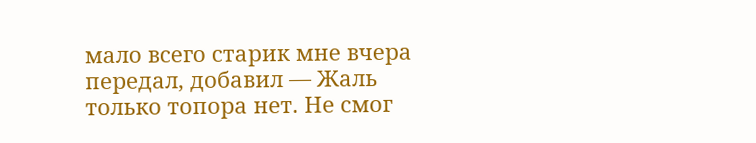мало всего старик мне вчера передал, добавил — Жаль только топора нет. Не смог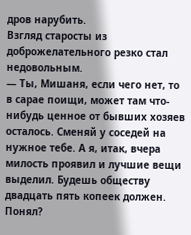дров нарубить.
Взгляд старосты из доброжелательного резко стал недовольным.
— Ты, Мишаня, если чего нет, то в сарае поищи, может там что-нибудь ценное от бывших хозяев осталось. Сменяй у соседей на нужное тебе. А я, итак, вчера милость проявил и лучшие вещи выделил. Будешь обществу двадцать пять копеек должен. Понял?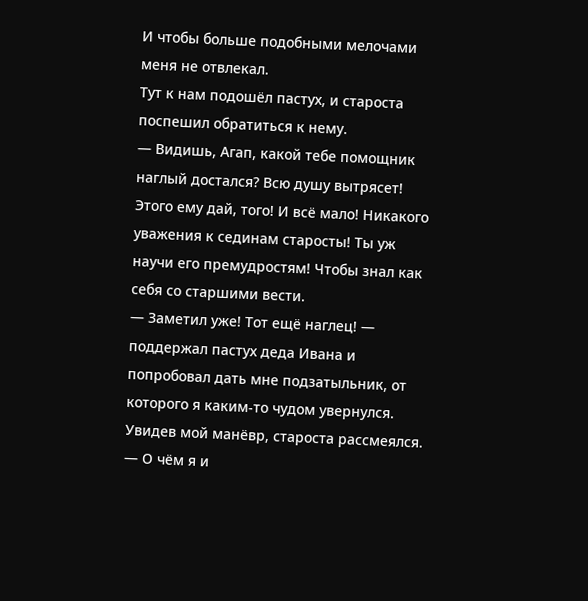И чтобы больше подобными мелочами меня не отвлекал.
Тут к нам подошёл пастух, и староста поспешил обратиться к нему.
— Видишь, Агап, какой тебе помощник наглый достался? Всю душу вытрясет! Этого ему дай, того! И всё мало! Никакого уважения к сединам старосты! Ты уж научи его премудростям! Чтобы знал как себя со старшими вести.
— Заметил уже! Тот ещё наглец! — поддержал пастух деда Ивана и попробовал дать мне подзатыльник, от которого я каким-то чудом увернулся.
Увидев мой манёвр, староста рассмеялся.
— О чём я и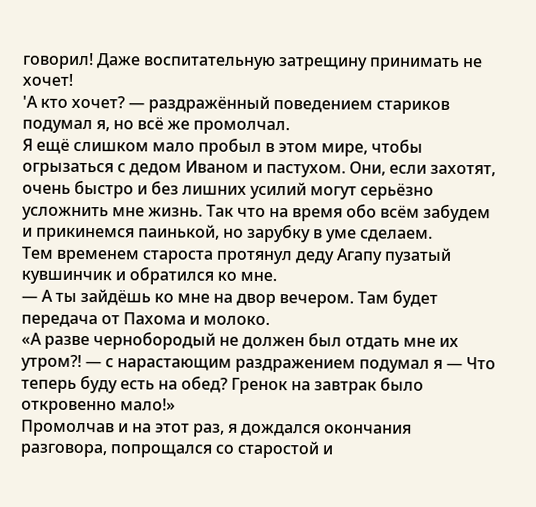говорил! Даже воспитательную затрещину принимать не хочет!
'А кто хочет? — раздражённый поведением стариков подумал я, но всё же промолчал.
Я ещё слишком мало пробыл в этом мире, чтобы огрызаться с дедом Иваном и пастухом. Они, если захотят, очень быстро и без лишних усилий могут серьёзно усложнить мне жизнь. Так что на время обо всём забудем и прикинемся паинькой, но зарубку в уме сделаем.
Тем временем староста протянул деду Агапу пузатый кувшинчик и обратился ко мне.
— А ты зайдёшь ко мне на двор вечером. Там будет передача от Пахома и молоко.
«А разве чернобородый не должен был отдать мне их утром⁈ — с нарастающим раздражением подумал я — Что теперь буду есть на обед? Гренок на завтрак было откровенно мало!»
Промолчав и на этот раз, я дождался окончания разговора, попрощался со старостой и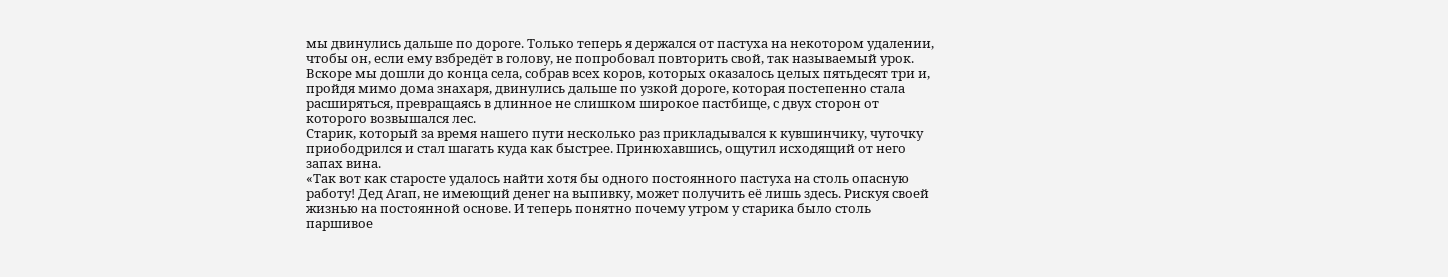мы двинулись дальше по дороге. Только теперь я держался от пастуха на некотором удалении, чтобы он, если ему взбредёт в голову, не попробовал повторить свой, так называемый урок.
Вскоре мы дошли до конца села, собрав всех коров, которых оказалось целых пятьдесят три и, пройдя мимо дома знахаря, двинулись дальше по узкой дороге, которая постепенно стала расширяться, превращаясь в длинное не слишком широкое пастбище, с двух сторон от которого возвышался лес.
Старик, который за время нашего пути несколько раз прикладывался к кувшинчику, чуточку приободрился и стал шагать куда как быстрее. Принюхавшись, ощутил исходящий от него запах вина.
«Так вот как старосте удалось найти хотя бы одного постоянного пастуха на столь опасную работу! Дед Агап, не имеющий денег на выпивку, может получить её лишь здесь. Рискуя своей жизнью на постоянной основе. И теперь понятно почему утром у старика было столь паршивое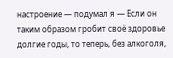настроение — подумал я — Если он таким образом гробит своё здоровье долгие годы, то теперь, без алкоголя,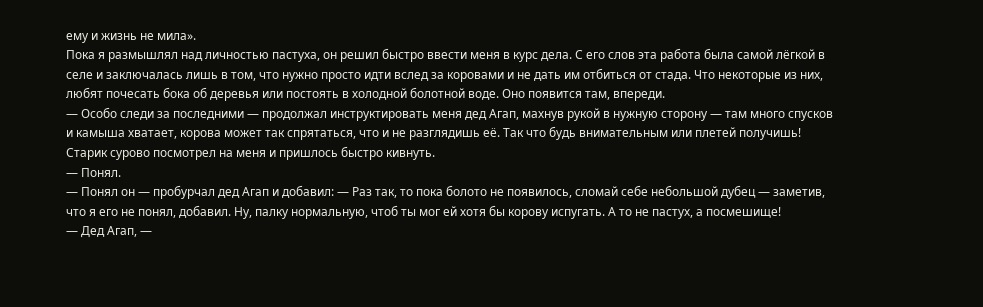ему и жизнь не мила».
Пока я размышлял над личностью пастуха, он решил быстро ввести меня в курс дела. С его слов эта работа была самой лёгкой в селе и заключалась лишь в том, что нужно просто идти вслед за коровами и не дать им отбиться от стада. Что некоторые из них, любят почесать бока об деревья или постоять в холодной болотной воде. Оно появится там, впереди.
— Особо следи за последними — продолжал инструктировать меня дед Агап, махнув рукой в нужную сторону — там много спусков и камыша хватает, корова может так спрятаться, что и не разглядишь её. Так что будь внимательным или плетей получишь!
Старик сурово посмотрел на меня и пришлось быстро кивнуть.
— Понял.
— Понял он — пробурчал дед Агап и добавил: — Раз так, то пока болото не появилось, сломай себе небольшой дубец — заметив, что я его не понял, добавил. Ну, палку нормальную, чтоб ты мог ей хотя бы корову испугать. А то не пастух, а посмешище!
— Дед Агап, —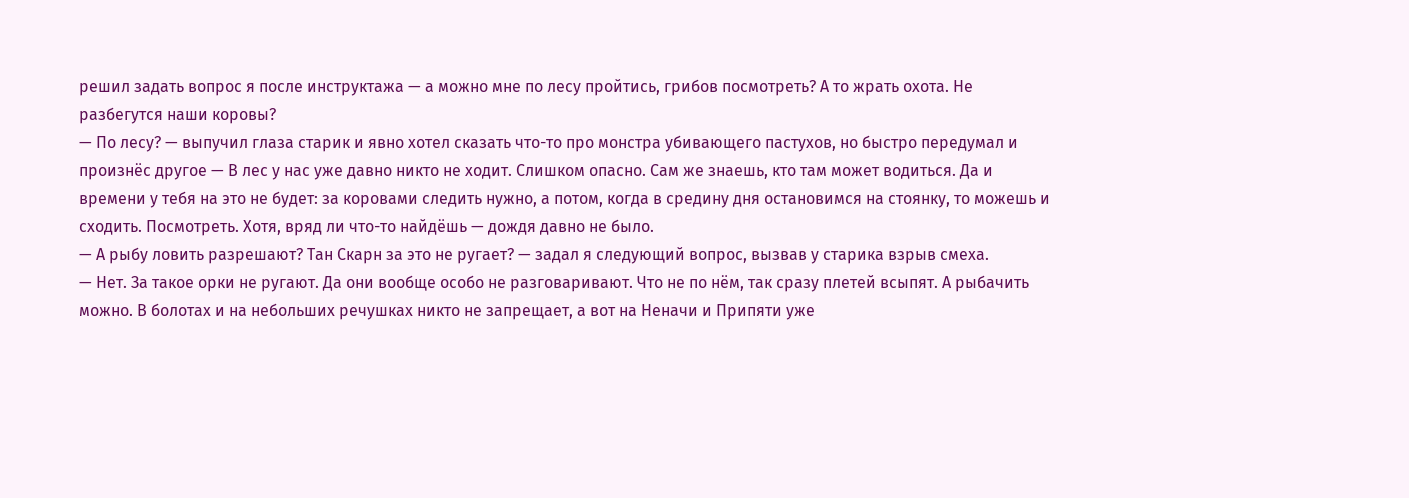решил задать вопрос я после инструктажа — а можно мне по лесу пройтись, грибов посмотреть? А то жрать охота. Не разбегутся наши коровы?
— По лесу? — выпучил глаза старик и явно хотел сказать что-то про монстра убивающего пастухов, но быстро передумал и произнёс другое — В лес у нас уже давно никто не ходит. Слишком опасно. Сам же знаешь, кто там может водиться. Да и времени у тебя на это не будет: за коровами следить нужно, а потом, когда в средину дня остановимся на стоянку, то можешь и сходить. Посмотреть. Хотя, вряд ли что-то найдёшь — дождя давно не было.
— А рыбу ловить разрешают? Тан Скарн за это не ругает? — задал я следующий вопрос, вызвав у старика взрыв смеха.
— Нет. За такое орки не ругают. Да они вообще особо не разговаривают. Что не по нём, так сразу плетей всыпят. А рыбачить можно. В болотах и на небольших речушках никто не запрещает, а вот на Неначи и Припяти уже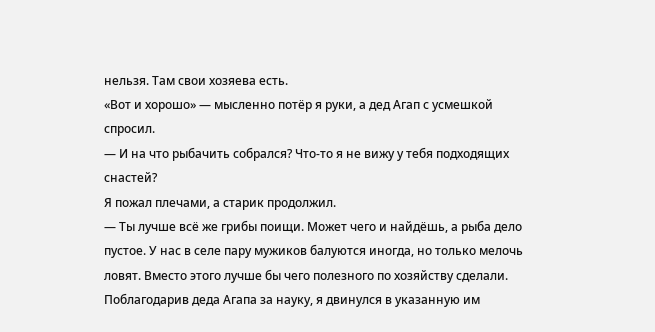нельзя. Там свои хозяева есть.
«Вот и хорошо» — мысленно потёр я руки, а дед Агап с усмешкой спросил.
— И на что рыбачить собрался? Что-то я не вижу у тебя подходящих снастей?
Я пожал плечами, а старик продолжил.
— Ты лучше всё же грибы поищи. Может чего и найдёшь, а рыба дело пустое. У нас в селе пару мужиков балуются иногда, но только мелочь ловят. Вместо этого лучше бы чего полезного по хозяйству сделали.
Поблагодарив деда Агапа за науку, я двинулся в указанную им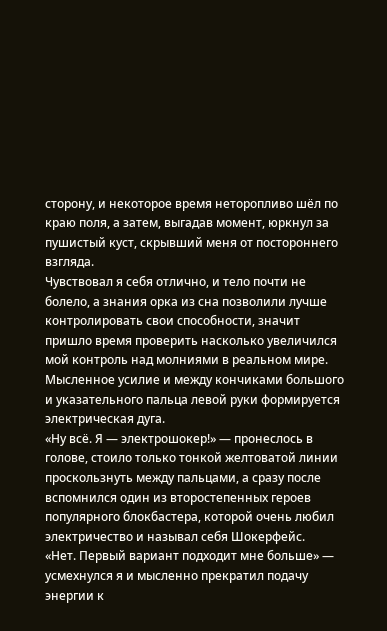сторону, и некоторое время неторопливо шёл по краю поля, а затем, выгадав момент, юркнул за пушистый куст, скрывший меня от постороннего взгляда.
Чувствовал я себя отлично, и тело почти не болело, а знания орка из сна позволили лучше контролировать свои способности, значит пришло время проверить насколько увеличился мой контроль над молниями в реальном мире.
Мысленное усилие и между кончиками большого и указательного пальца левой руки формируется электрическая дуга.
«Ну всё. Я — электрошокер!» — пронеслось в голове, стоило только тонкой желтоватой линии проскользнуть между пальцами, а сразу после вспомнился один из второстепенных героев популярного блокбастера, которой очень любил электричество и называл себя Шокерфейс.
«Нет. Первый вариант подходит мне больше» — усмехнулся я и мысленно прекратил подачу энергии к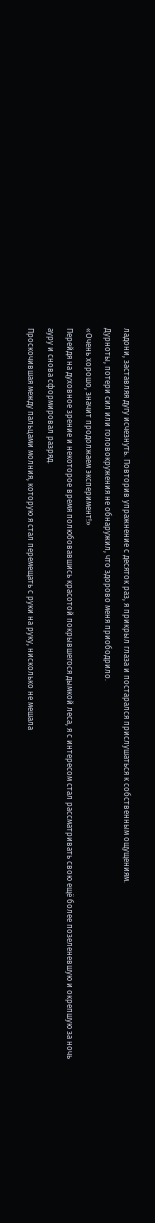ладони, заставляя дугу исчезнуть. Повторив упражнение с десяток раз, я прикрыл глаза и постарался прислушаться к собственным ощущениям.
Дурноты, потери сил или головокружения не обнаружил, что здорово меня приободрило.
«Очень хорошо, значит продолжаем эксперимент!»
Перейдя на духовное зрение и некоторое время полюбовавшись красотой покрывшегося дымкой леса, я с интересом стал рассматривать свою ещё более позеленевшую и окрепшую за ночь ауру и снова сформировал разряд.
Проскочившая между пальцами молния, которую я стал перемещать с руки на руку, нисколько не мешала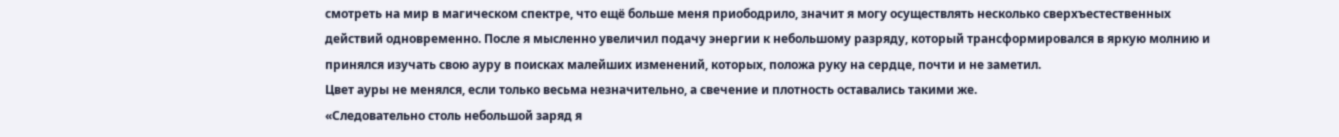смотреть на мир в магическом спектре, что ещё больше меня приободрило, значит я могу осуществлять несколько сверхъестественных действий одновременно. После я мысленно увеличил подачу энергии к небольшому разряду, который трансформировался в яркую молнию и принялся изучать свою ауру в поисках малейших изменений, которых, положа руку на сердце, почти и не заметил.
Цвет ауры не менялся, если только весьма незначительно, а свечение и плотность оставались такими же.
«Следовательно столь небольшой заряд я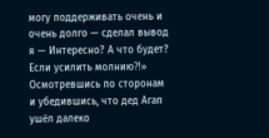могу поддерживать очень и очень долго — сделал вывод я — Интересно? А что будет? Если усилить молнию⁈»
Осмотревшись по сторонам и убедившись, что дед Агап ушёл далеко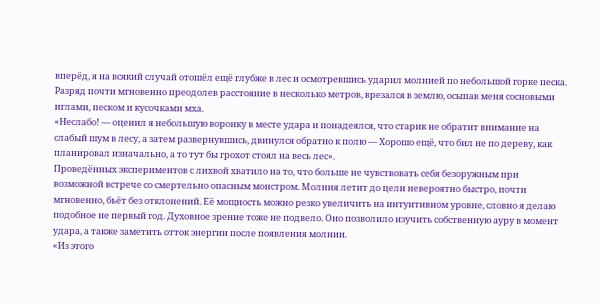вперёд, я на всякий случай отошёл ещё глубже в лес и осмотревшись ударил молнией по небольшой горке песка.
Разряд почти мгновенно преодолев расстояние в несколько метров, врезался в землю, осыпав меня сосновыми иглами, песком и кусочками мха.
«Неслабо! — оценил я небольшую воронку в месте удара и понадеялся, что старик не обратит внимание на слабый шум в лесу, а затем развернувшись, двинулся обратно к полю — Хорошо ещё, что бил не по дереву, как планировал изначально, а то тут бы грохот стоял на весь лес».
Проведённых экспериментов с лихвой хватило на то, что больше не чувствовать себя безоружным при возможной встрече со смертельно опасным монстром. Молния летит до цели невероятно быстро, почти мгновенно, бьёт без отклонений. Её мощность можно резко увеличить на интуитивном уровне, словно я делаю подобное не первый год. Духовное зрение тоже не подвело. Оно позволило изучить собственную ауру в момент удара, а также заметить отток энергии после появления молнии.
«Из этого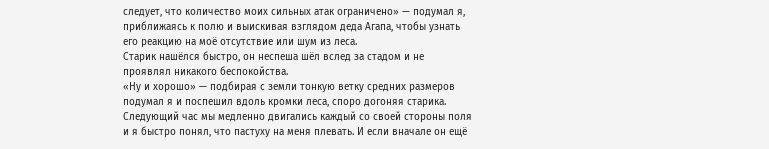следует, что количество моих сильных атак ограничено» — подумал я, приближаясь к полю и выискивая взглядом деда Агапа, чтобы узнать его реакцию на моё отсутствие или шум из леса.
Старик нашёлся быстро, он неспеша шёл вслед за стадом и не проявлял никакого беспокойства.
«Ну и хорошо» — подбирая с земли тонкую ветку средних размеров подумал я и поспешил вдоль кромки леса, споро догоняя старика.
Следующий час мы медленно двигались каждый со своей стороны поля и я быстро понял, что пастуху на меня плевать. И если вначале он ещё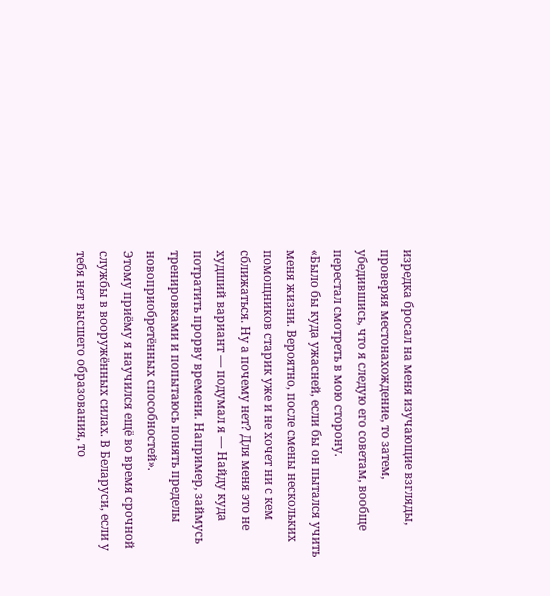изредка бросал на меня изучающие взгляды, проверяя местонахождение, то затем, убедившись, что я следую его советам, вообще перестал смотреть в мою сторону.
«Было бы куда ужасней, если бы он пытался учить меня жизни. Вероятно, после смены нескольких помощников старик уже и не хочет ни с кем сближаться. Ну а почему нет? Для меня это не худший вариант — подумал я — Найду куда потратить прорву времени. Например, займусь тренировками и попытаюсь понять пределы новоприобретённых способностей».
Этому приёму я научился ещё во время срочной службы в вооружённых силах. В Беларуси, если у тебя нет высшего образования, то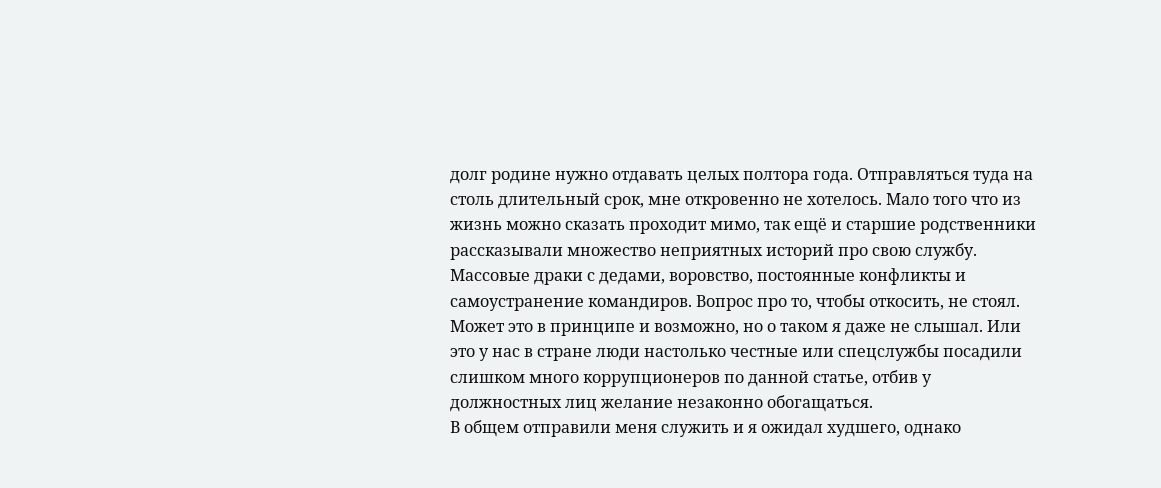долг родине нужно отдавать целых полтора года. Отправляться туда на столь длительный срок, мне откровенно не хотелось. Мало того что из жизнь можно сказать проходит мимо, так ещё и старшие родственники рассказывали множество неприятных историй про свою службу. Массовые драки с дедами, воровство, постоянные конфликты и самоустранение командиров. Вопрос про то, чтобы откосить, не стоял. Может это в принципе и возможно, но о таком я даже не слышал. Или это у нас в стране люди настолько честные или спецслужбы посадили слишком много коррупционеров по данной статье, отбив у должностных лиц желание незаконно обогащаться.
В общем отправили меня служить и я ожидал худшего, однако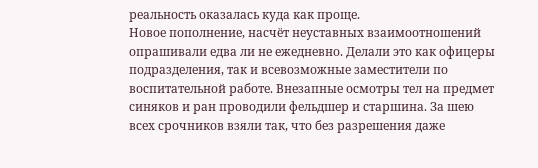реальность оказалась куда как проще.
Новое пополнение, насчёт неуставных взаимоотношений опрашивали едва ли не ежедневно. Делали это как офицеры подразделения, так и всевозможные заместители по воспитательной работе. Внезапные осмотры тел на предмет синяков и ран проводили фельдшер и старшина. За шею всех срочников взяли так, что без разрешения даже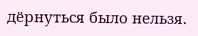дёрнуться было нельзя.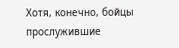Хотя, конечно, бойцы прослужившие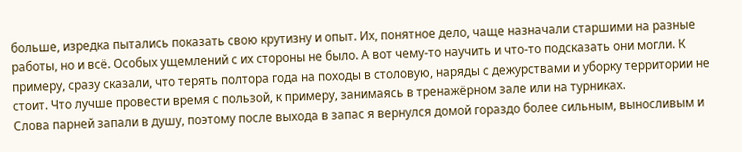больше, изредка пытались показать свою крутизну и опыт. Их, понятное дело, чаще назначали старшими на разные работы, но и всё. Особых ущемлений с их стороны не было. А вот чему-то научить и что-то подсказать они могли. К примеру, сразу сказали, что терять полтора года на походы в столовую, наряды с дежурствами и уборку территории не стоит. Что лучше провести время с пользой, к примеру, занимаясь в тренажёрном зале или на турниках.
Слова парней запали в душу, поэтому после выхода в запас я вернулся домой гораздо более сильным, выносливым и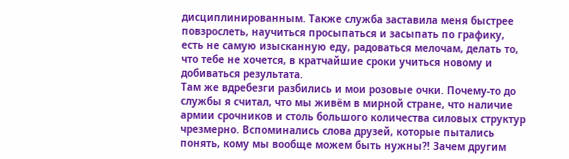дисциплинированным. Также служба заставила меня быстрее повзрослеть, научиться просыпаться и засыпать по графику, есть не самую изысканную еду, радоваться мелочам, делать то, что тебе не хочется, в кратчайшие сроки учиться новому и добиваться результата.
Там же вдребезги разбились и мои розовые очки. Почему-то до службы я считал, что мы живём в мирной стране, что наличие армии срочников и столь большого количества силовых структур чрезмерно. Вспоминались слова друзей, которые пытались понять, кому мы вообще можем быть нужны⁈ Зачем другим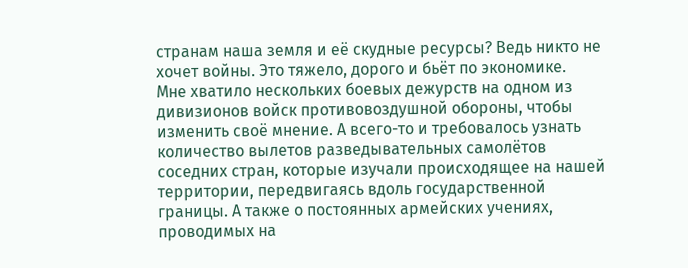странам наша земля и её скудные ресурсы? Ведь никто не хочет войны. Это тяжело, дорого и бьёт по экономике.
Мне хватило нескольких боевых дежурств на одном из дивизионов войск противовоздушной обороны, чтобы изменить своё мнение. А всего-то и требовалось узнать количество вылетов разведывательных самолётов соседних стран, которые изучали происходящее на нашей территории, передвигаясь вдоль государственной границы. А также о постоянных армейских учениях, проводимых на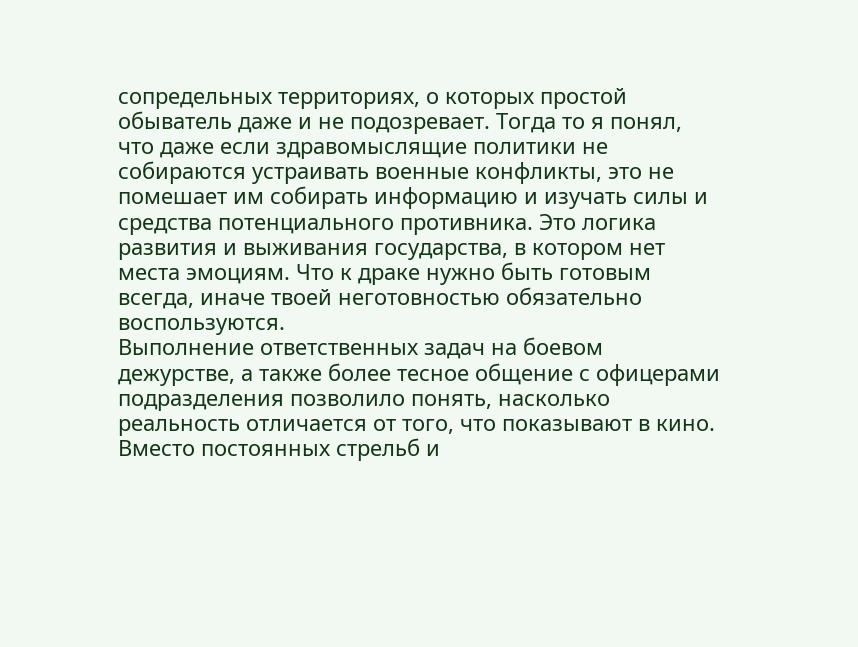сопредельных территориях, о которых простой обыватель даже и не подозревает. Тогда то я понял, что даже если здравомыслящие политики не собираются устраивать военные конфликты, это не помешает им собирать информацию и изучать силы и средства потенциального противника. Это логика развития и выживания государства, в котором нет места эмоциям. Что к драке нужно быть готовым всегда, иначе твоей неготовностью обязательно воспользуются.
Выполнение ответственных задач на боевом дежурстве, а также более тесное общение с офицерами подразделения позволило понять, насколько реальность отличается от того, что показывают в кино. Вместо постоянных стрельб и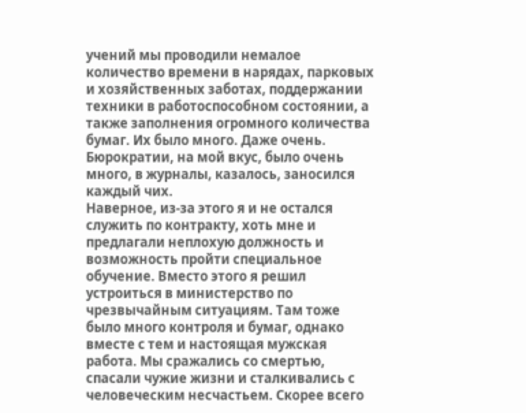учений мы проводили немалое количество времени в нарядах, парковых и хозяйственных заботах, поддержании техники в работоспособном состоянии, а также заполнения огромного количества бумаг. Их было много. Даже очень. Бюрократии, на мой вкус, было очень много, в журналы, казалось, заносился каждый чих.
Наверное, из-за этого я и не остался служить по контракту, хоть мне и предлагали неплохую должность и возможность пройти специальное обучение. Вместо этого я решил устроиться в министерство по чрезвычайным ситуациям. Там тоже было много контроля и бумаг, однако вместе с тем и настоящая мужская работа. Мы сражались со смертью, спасали чужие жизни и сталкивались с человеческим несчастьем. Скорее всего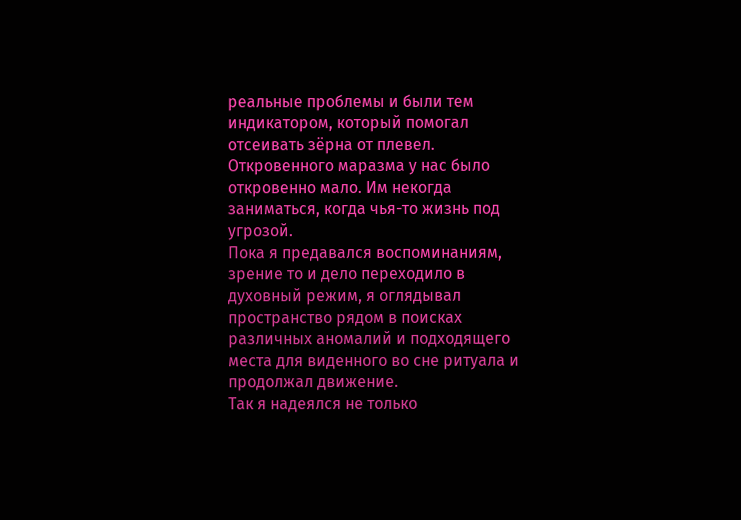реальные проблемы и были тем индикатором, который помогал отсеивать зёрна от плевел. Откровенного маразма у нас было откровенно мало. Им некогда заниматься, когда чья-то жизнь под угрозой.
Пока я предавался воспоминаниям, зрение то и дело переходило в духовный режим, я оглядывал пространство рядом в поисках различных аномалий и подходящего места для виденного во сне ритуала и продолжал движение.
Так я надеялся не только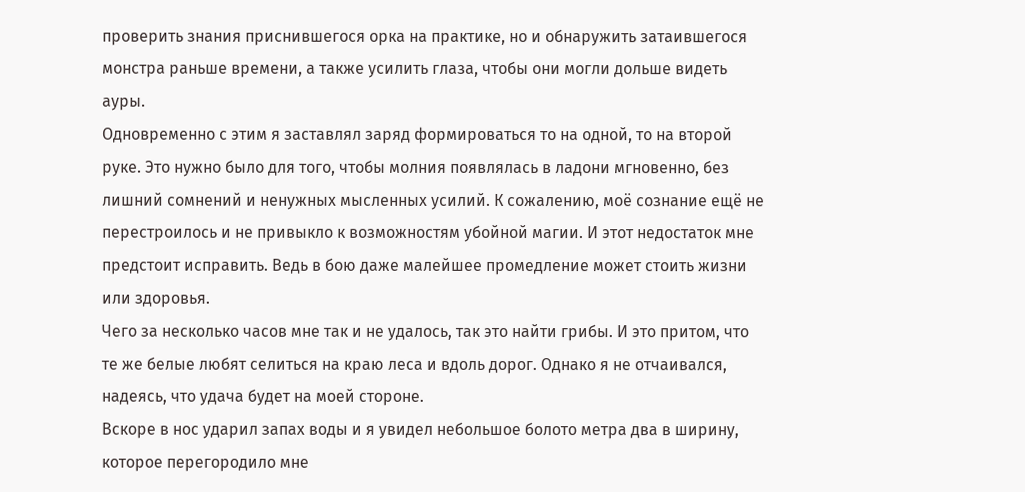проверить знания приснившегося орка на практике, но и обнаружить затаившегося монстра раньше времени, а также усилить глаза, чтобы они могли дольше видеть ауры.
Одновременно с этим я заставлял заряд формироваться то на одной, то на второй руке. Это нужно было для того, чтобы молния появлялась в ладони мгновенно, без лишний сомнений и ненужных мысленных усилий. К сожалению, моё сознание ещё не перестроилось и не привыкло к возможностям убойной магии. И этот недостаток мне предстоит исправить. Ведь в бою даже малейшее промедление может стоить жизни или здоровья.
Чего за несколько часов мне так и не удалось, так это найти грибы. И это притом, что те же белые любят селиться на краю леса и вдоль дорог. Однако я не отчаивался, надеясь, что удача будет на моей стороне.
Вскоре в нос ударил запах воды и я увидел небольшое болото метра два в ширину, которое перегородило мне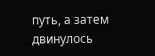путь, а затем двинулось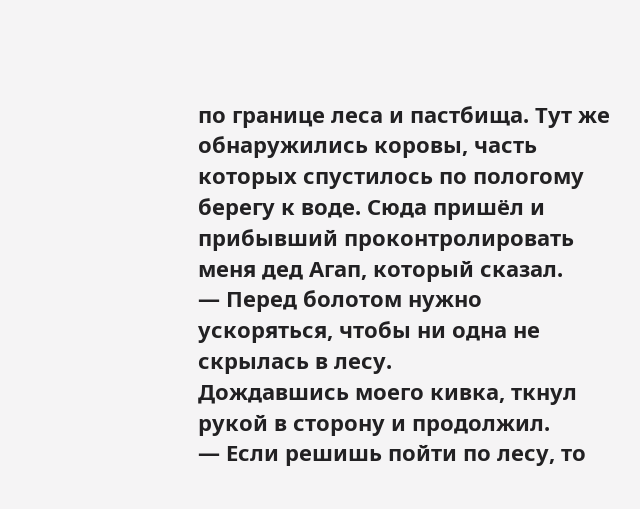по границе леса и пастбища. Тут же обнаружились коровы, часть которых спустилось по пологому берегу к воде. Сюда пришёл и прибывший проконтролировать меня дед Агап, который сказал.
— Перед болотом нужно ускоряться, чтобы ни одна не скрылась в лесу.
Дождавшись моего кивка, ткнул рукой в сторону и продолжил.
— Если решишь пойти по лесу, то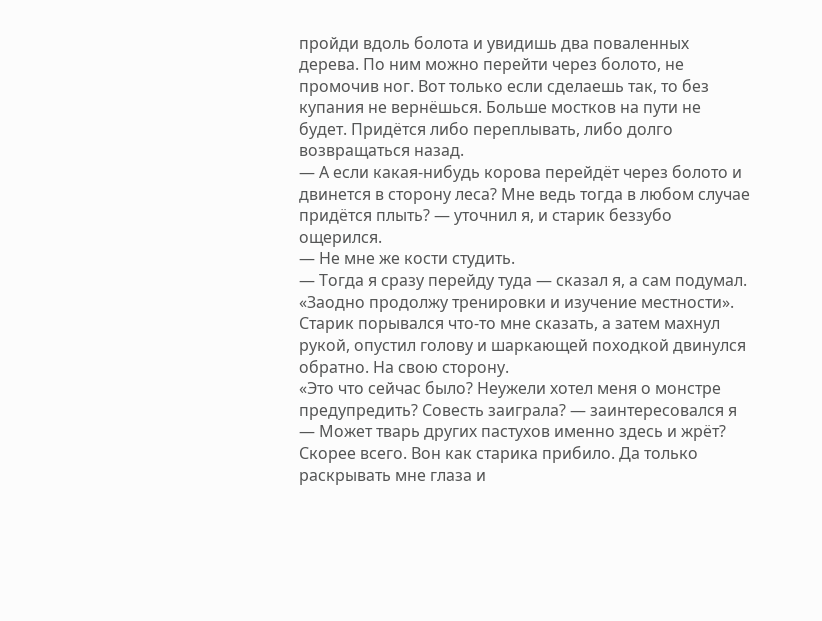пройди вдоль болота и увидишь два поваленных дерева. По ним можно перейти через болото, не промочив ног. Вот только если сделаешь так, то без купания не вернёшься. Больше мостков на пути не будет. Придётся либо переплывать, либо долго возвращаться назад.
— А если какая-нибудь корова перейдёт через болото и двинется в сторону леса? Мне ведь тогда в любом случае придётся плыть? — уточнил я, и старик беззубо ощерился.
— Не мне же кости студить.
— Тогда я сразу перейду туда — сказал я, а сам подумал.
«Заодно продолжу тренировки и изучение местности».
Старик порывался что-то мне сказать, а затем махнул рукой, опустил голову и шаркающей походкой двинулся обратно. На свою сторону.
«Это что сейчас было? Неужели хотел меня о монстре предупредить? Совесть заиграла? — заинтересовался я — Может тварь других пастухов именно здесь и жрёт? Скорее всего. Вон как старика прибило. Да только раскрывать мне глаза и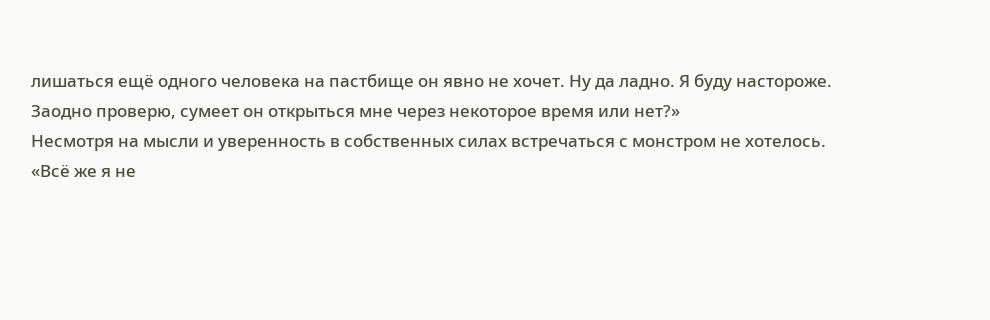лишаться ещё одного человека на пастбище он явно не хочет. Ну да ладно. Я буду настороже. Заодно проверю, сумеет он открыться мне через некоторое время или нет?»
Несмотря на мысли и уверенность в собственных силах встречаться с монстром не хотелось.
«Всё же я не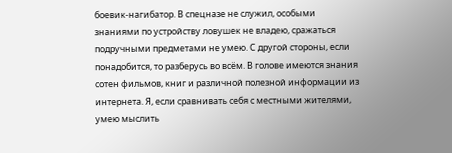боевик-нагибатор. В спецназе не служил, особыми знаниями по устройству ловушек не владею, сражаться подручными предметами не умею. С другой стороны, если понадобится, то разберусь во всём. В голове имеются знания сотен фильмов, книг и различной полезной информации из интернета. Я, если сравнивать себя с местными жителями, умею мыслить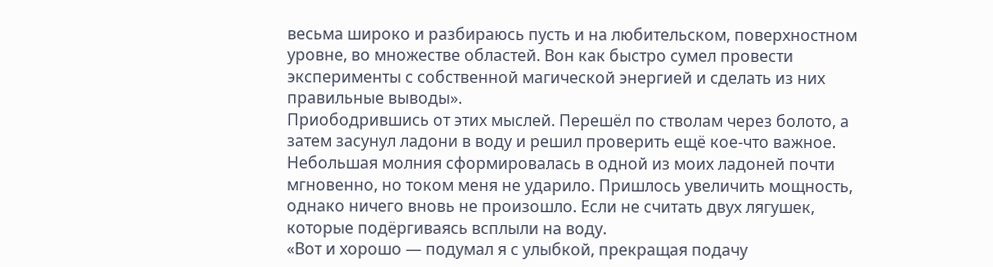весьма широко и разбираюсь пусть и на любительском, поверхностном уровне, во множестве областей. Вон как быстро сумел провести эксперименты с собственной магической энергией и сделать из них правильные выводы».
Приободрившись от этих мыслей. Перешёл по стволам через болото, а затем засунул ладони в воду и решил проверить ещё кое-что важное.
Небольшая молния сформировалась в одной из моих ладоней почти мгновенно, но током меня не ударило. Пришлось увеличить мощность, однако ничего вновь не произошло. Если не считать двух лягушек, которые подёргиваясь всплыли на воду.
«Вот и хорошо — подумал я с улыбкой, прекращая подачу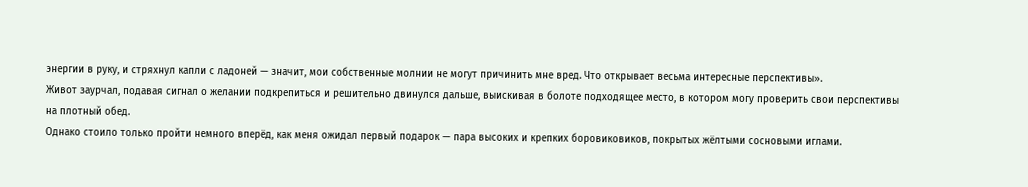энергии в руку, и стряхнул капли с ладоней — значит, мои собственные молнии не могут причинить мне вред. Что открывает весьма интересные перспективы».
Живот заурчал, подавая сигнал о желании подкрепиться и решительно двинулся дальше, выискивая в болоте подходящее место, в котором могу проверить свои перспективы на плотный обед.
Однако стоило только пройти немного вперёд, как меня ожидал первый подарок — пара высоких и крепких боровиковиков, покрытых жёлтыми сосновыми иглами.